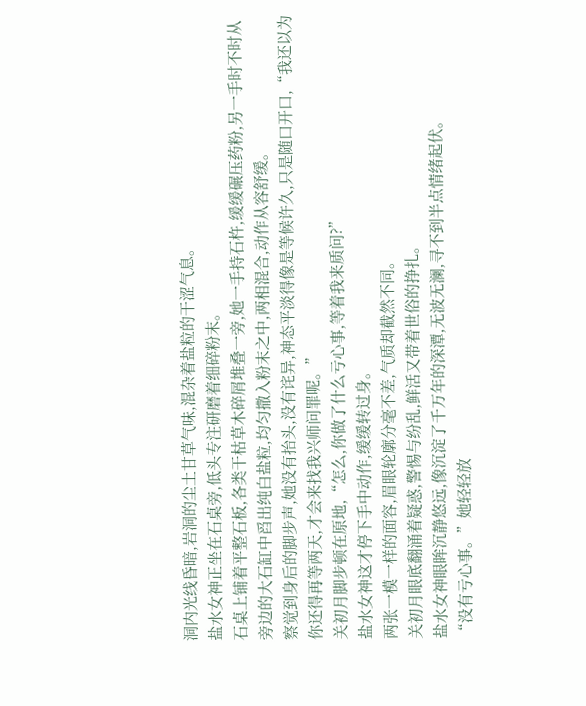洞内光线昏暗,岩洞的尘土甘草气味,混杂着盐粒的干涩气息。
盐水女神正坐在石桌旁,低头专注研磨着细碎粉末。
石桌上铺着平整石板,各类干枯草木碎屑堆叠一旁,她一手持石杵,缓缓碾压药粉,另一手时不时从旁边的大石缸中舀出纯白盐粒,均匀撒入粉末之中,两相混合,动作从容舒缓。
察觉到身后的脚步声,她没有抬头,没有诧异,神态平淡得像是等候许久,只是随口开口,“我还以为你还得再等两天,才会来找我兴师问罪呢。”
关初月脚步顿在原地,“怎么,你做了什么亏心事,等着我来质问?”
盐水女神这才停下手中动作,缓缓转过身。
两张一模一样的面容,眉眼轮廓分毫不差,气质却截然不同。
关初月眼底翻涌着疑惑,警惕与纷乱,鲜活又带着世俗的挣扎。
盐水女神眼眸沉静悠远,像沉淀了千万年的深潭,无波无澜,寻不到半点情绪起伏。
“没有亏心事。”她轻轻放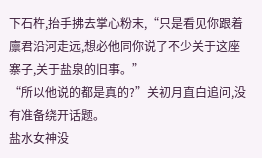下石杵,抬手拂去掌心粉末,“只是看见你跟着廪君沿河走远,想必他同你说了不少关于这座寨子,关于盐泉的旧事。”
“所以他说的都是真的?”关初月直白追问,没有准备绕开话题。
盐水女神没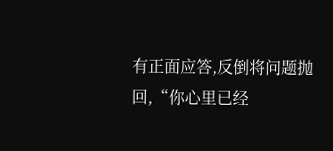有正面应答,反倒将问题抛回,“你心里已经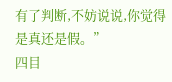有了判断,不妨说说,你觉得是真还是假。”
四目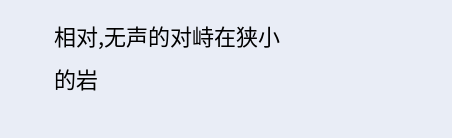相对,无声的对峙在狭小的岩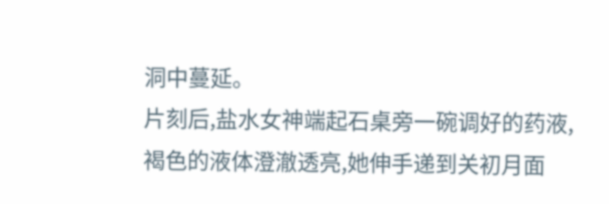洞中蔓延。
片刻后,盐水女神端起石桌旁一碗调好的药液,褐色的液体澄澈透亮,她伸手递到关初月面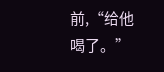前,“给他喝了。”